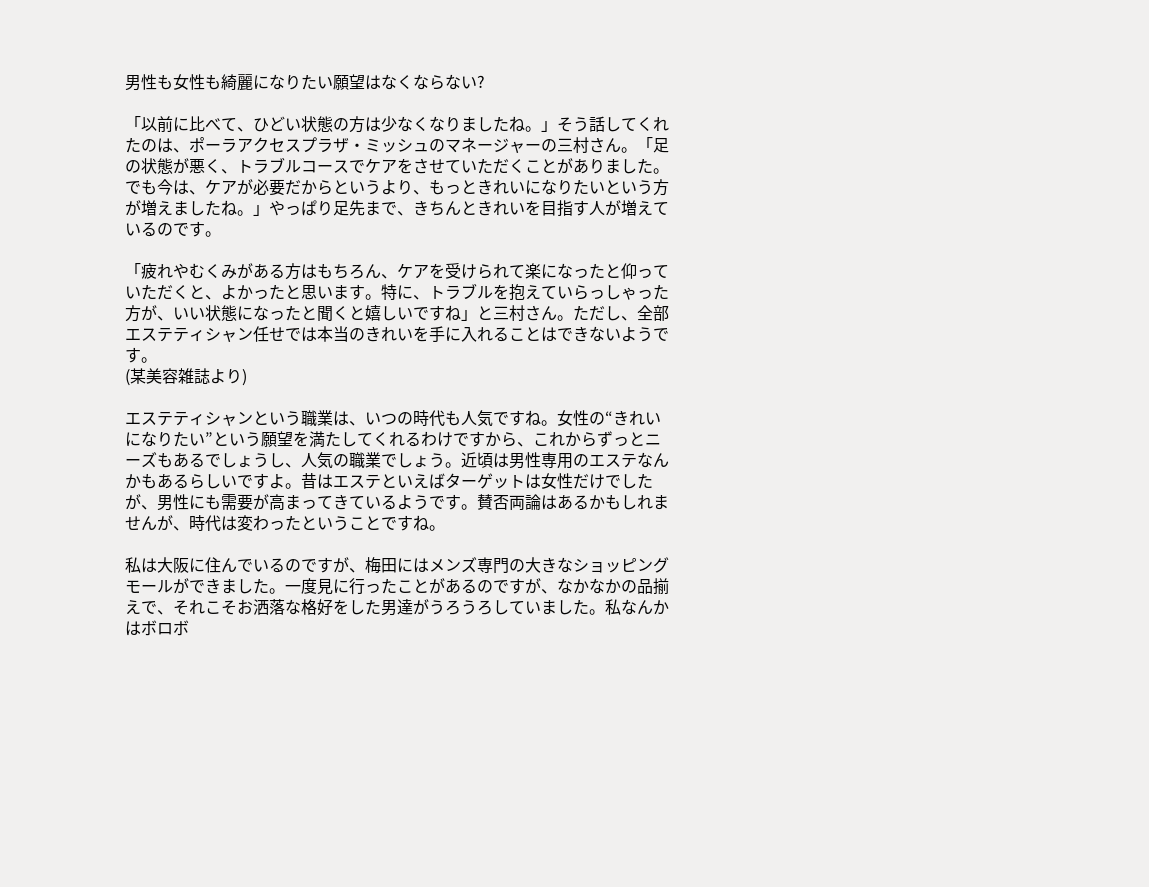男性も女性も綺麗になりたい願望はなくならない?

「以前に比べて、ひどい状態の方は少なくなりましたね。」そう話してくれたのは、ポーラアクセスプラザ・ミッシュのマネージャーの三村さん。「足の状態が悪く、トラブルコースでケアをさせていただくことがありました。でも今は、ケアが必要だからというより、もっときれいになりたいという方が増えましたね。」やっぱり足先まで、きちんときれいを目指す人が増えているのです。

「疲れやむくみがある方はもちろん、ケアを受けられて楽になったと仰っていただくと、よかったと思います。特に、トラブルを抱えていらっしゃった方が、いい状態になったと聞くと嬉しいですね」と三村さん。ただし、全部エステティシャン任せでは本当のきれいを手に入れることはできないようです。
(某美容雑誌より)

エステティシャンという職業は、いつの時代も人気ですね。女性の“きれいになりたい”という願望を満たしてくれるわけですから、これからずっとニーズもあるでしょうし、人気の職業でしょう。近頃は男性専用のエステなんかもあるらしいですよ。昔はエステといえばターゲットは女性だけでしたが、男性にも需要が高まってきているようです。賛否両論はあるかもしれませんが、時代は変わったということですね。

私は大阪に住んでいるのですが、梅田にはメンズ専門の大きなショッピングモールができました。一度見に行ったことがあるのですが、なかなかの品揃えで、それこそお洒落な格好をした男達がうろうろしていました。私なんかはボロボ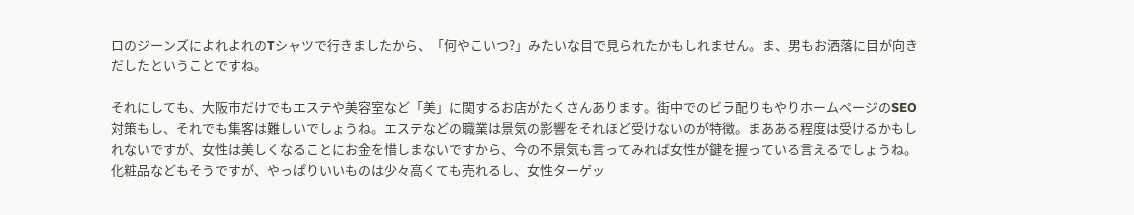ロのジーンズによれよれのTシャツで行きましたから、「何やこいつ?」みたいな目で見られたかもしれません。ま、男もお洒落に目が向きだしたということですね。

それにしても、大阪市だけでもエステや美容室など「美」に関するお店がたくさんあります。街中でのビラ配りもやりホームページのSEO対策もし、それでも集客は難しいでしょうね。エステなどの職業は景気の影響をそれほど受けないのが特徴。まあある程度は受けるかもしれないですが、女性は美しくなることにお金を惜しまないですから、今の不景気も言ってみれば女性が鍵を握っている言えるでしょうね。化粧品などもそうですが、やっぱりいいものは少々高くても売れるし、女性ターゲッ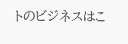トのビジネスはこ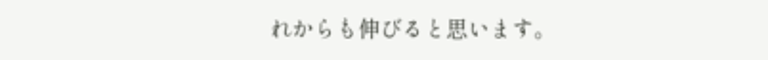れからも伸びると思います。